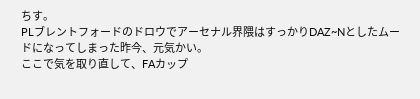ちす。
PLブレントフォードのドロウでアーセナル界隈はすっかりDAZ~Nとしたムードになってしまった昨今、元気かい。
ここで気を取り直して、FAカップ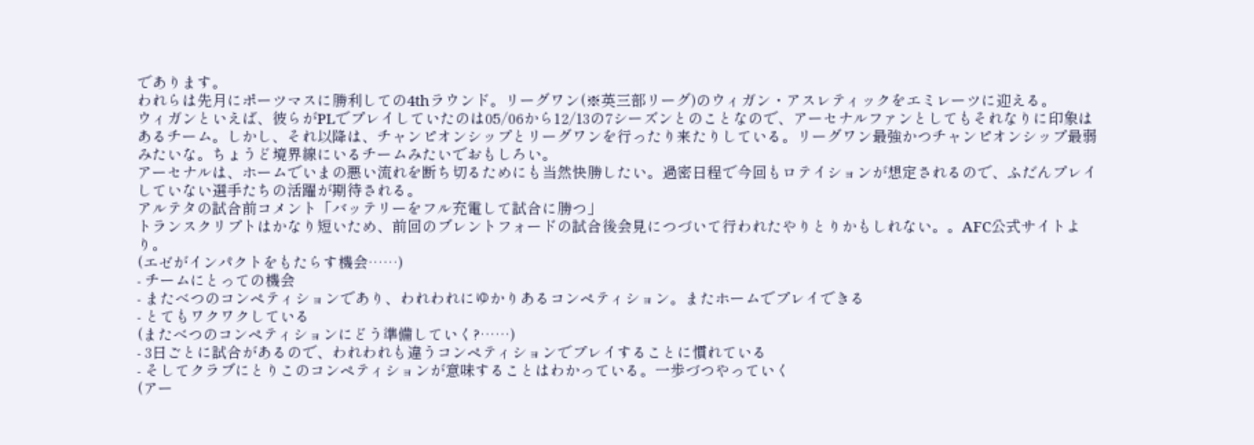であります。
われらは先月にポーツマスに勝利しての4thラウンド。リーグワン(※英三部リーグ)のウィガン・アスレティックをエミレーツに迎える。
ウィガンといえば、彼らがPLでプレイしていたのは05/06から12/13の7シーズンとのことなので、アーセナルファンとしてもそれなりに印象はあるチーム。しかし、それ以降は、チャンピオンシップとリーグワンを行ったり来たりしている。リーグワン最強かつチャンピオンシップ最弱みたいな。ちょうど境界線にいるチームみたいでおもしろい。
アーセナルは、ホームでいまの悪い流れを断ち切るためにも当然快勝したい。過密日程で今回もロテイションが想定されるので、ふだんプレイしていない選手たちの活躍が期待される。
アルテタの試合前コメント「バッテリーをフル充電して試合に勝つ」
トランスクリプトはかなり短いため、前回のブレントフォードの試合後会見につづいて行われたやりとりかもしれない。。AFC公式サイトより。
(エゼがインパクトをもたらす機会……)
- チームにとっての機会
- またべつのコンペティションであり、われわれにゆかりあるコンペティション。またホームでプレイできる
- とてもワクワクしている
(またべつのコンペティションにどう準備していく?……)
- 3日ごとに試合があるので、われわれも違うコンペティションでプレイすることに慣れている
- そしてクラブにとりこのコンペティションが意味することはわかっている。一歩づつやっていく
(アー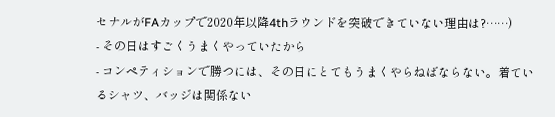セナルがFAカップで2020年以降4thラウンドを突破できていない理由は?……)
- その日はすごくうまくやっていたから
- コンペティションで勝つには、その日にとてもうまくやらねばならない。着ているシャツ、バッジは関係ない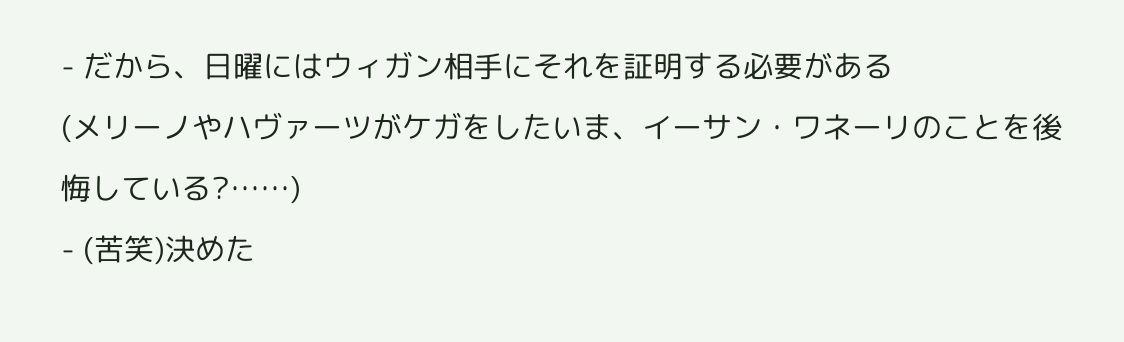- だから、日曜にはウィガン相手にそれを証明する必要がある
(メリーノやハヴァーツがケガをしたいま、イーサン・ワネーリのことを後悔している?……)
- (苦笑)決めた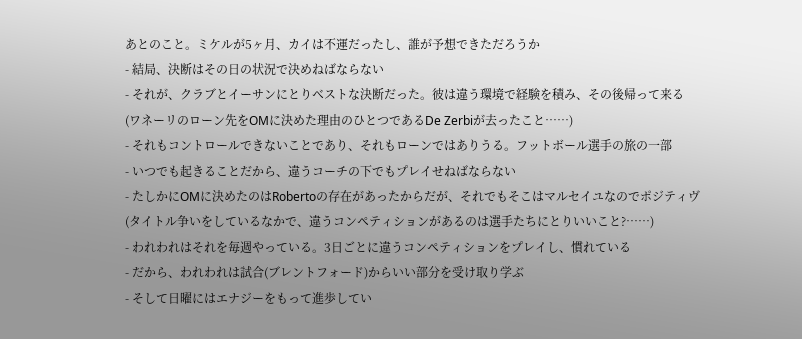あとのこと。ミケルが5ヶ月、カイは不運だったし、誰が予想できただろうか
- 結局、決断はその日の状況で決めねばならない
- それが、クラブとイーサンにとりベストな決断だった。彼は違う環境で経験を積み、その後帰って来る
(ワネーリのローン先をOMに決めた理由のひとつであるDe Zerbiが去ったこと……)
- それもコントロールできないことであり、それもローンではありうる。フットボール選手の旅の一部
- いつでも起きることだから、違うコーチの下でもプレイせねばならない
- たしかにOMに決めたのはRobertoの存在があったからだが、それでもそこはマルセイユなのでポジティヴ
(タイトル争いをしているなかで、違うコンペティションがあるのは選手たちにとりいいこと?……)
- われわれはそれを毎週やっている。3日ごとに違うコンペティションをプレイし、慣れている
- だから、われわれは試合(ブレントフォード)からいい部分を受け取り学ぶ
- そして日曜にはエナジーをもって進歩してい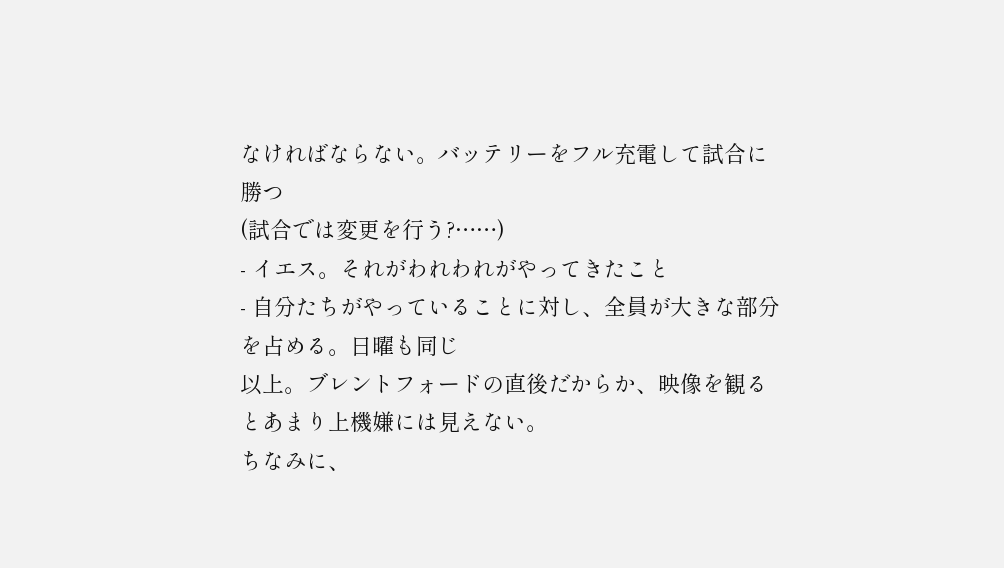なければならない。バッテリーをフル充電して試合に勝つ
(試合では変更を行う?……)
- イエス。それがわれわれがやってきたこと
- 自分たちがやっていることに対し、全員が大きな部分を占める。日曜も同じ
以上。ブレントフォードの直後だからか、映像を観るとあまり上機嫌には見えない。
ちなみに、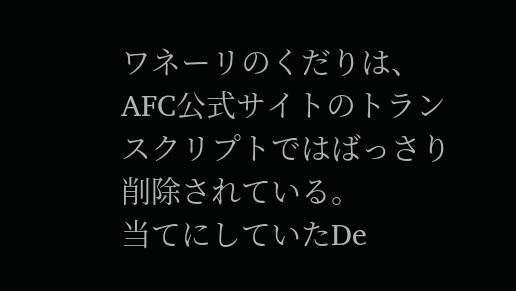ワネーリのくだりは、AFC公式サイトのトランスクリプトではばっさり削除されている。
当てにしていたDe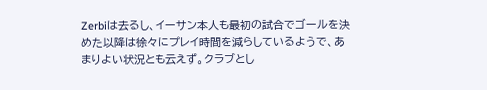Zerbiは去るし、イーサン本人も最初の試合でゴールを決めた以降は徐々にプレイ時間を減らしているようで、あまりよい状況とも云えず。クラブとし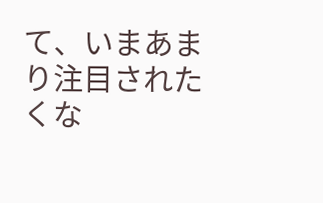て、いまあまり注目されたくな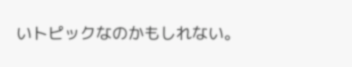いトピックなのかもしれない。